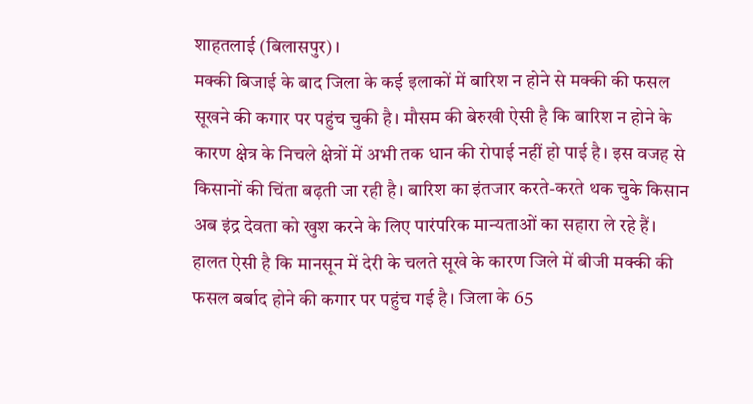शाहतलाई (बिलासपुर)।
मक्की बिजाई के बाद जिला के कई इलाकों में बारिश न होने से मक्की की फसल सूखने की कगार पर पहुंच चुकी है। मौसम की बेरुखी ऐसी है कि बारिश न होने के कारण क्षेत्र के निचले क्षेत्रों में अभी तक धान की रोपाई नहीं हो पाई है। इस वजह से किसानों की चिंता बढ़ती जा रही है। बारिश का इंतजार करते-करते थक चुके किसान अब इंद्र देवता को खुश करने के लिए पारंपरिक मान्यताओं का सहारा ले रहे हैं। हालत ऐसी है कि मानसून में देरी के चलते सूखे के कारण जिले में बीजी मक्की की फसल बर्बाद होने की कगार पर पहुंच गई है। जिला के 65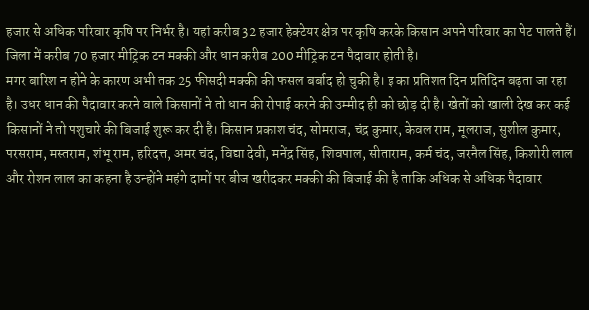हजार से अधिक परिवार कृषि पर निर्भर है। यहां करीब 32 हजार हेक्टेयर क्षेत्र पर कृषि करके किसान अपने परिवार का पेट पालते हैं। जिला में करीब 70 हजार मीट्रिक टन मक्की और धान करीब 200 मीट्रिक टन पैदावार होती है।
मगर बारिश न होने के कारण अभी तक 25 फीसदी मक्की की फसल बर्बाद हो चुकी है। इ का प्रतिशत दिन प्रतिदिन बढ़ता जा रहा है। उधर धान की पैदावार करने वाले किसानों ने तो धान की रोपाई करने की उम्मीद ही को छोड़ दी है। खेतों को खाली देख कर कई किसानों ने तो पशुचारे की बिजाई शुरू कर दी है। किसान प्रकाश चंद, सोमराज, चंद्र कुमार, केवल राम, मूलराज, सुशील कुमार, परसराम, मस्तराम, शंभू राम, हरिदत्त, अमर चंद, विद्या देवी, मनेंद्र सिंह, शिवपाल, सीताराम, कर्म चंद, जरनैल सिंह, किशोरी लाल और रोशन लाल का कहना है उन्होंने महंगे दामों पर बीज खरीदकर मक्की की बिजाई की है ताकि अधिक से अधिक पैदावार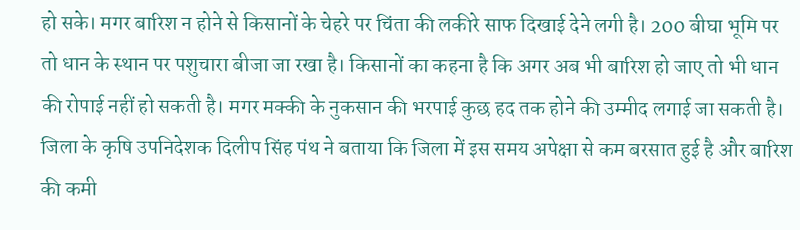हो सके। मगर बारिश न होने से किसानों के चेहरे पर चिंता की लकीरे साफ दिखाई देने लगी है। 200 बीघा भूमि पर तो धान के स्थान पर पशुचारा बीजा जा रखा है। किसानों का कहना है कि अगर अब भी बारिश हो जाए तो भी धान की रोपाई नहीं हो सकती है। मगर मक्की के नुकसान की भरपाई कुछ हद तक होने की उम्मीद लगाई जा सकती है। जिला के कृषि उपनिदेशक दिलीप सिंह पंथ ने बताया कि जिला में इस समय अपेक्षा से कम बरसात हुई है और बारिश की कमी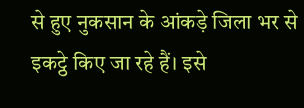से हुए नुकसान के आंकड़े जिला भर से इकट्ठे किए जा रहे हैं। इसे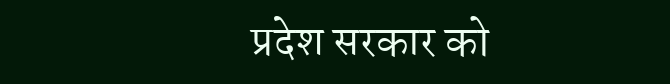प्रदेश सरकार को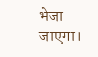भेजा जाएगा।